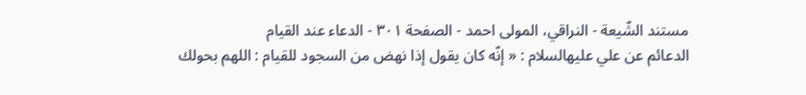مستند الشّيعة - النراقي، المولى احمد - الصفحة ٣٠١ - الدعاء عند القيام
الدعائم عن علي عليهالسلام : « إنّه كان يقول إذا نهض من السجود للقيام : اللهم بحولك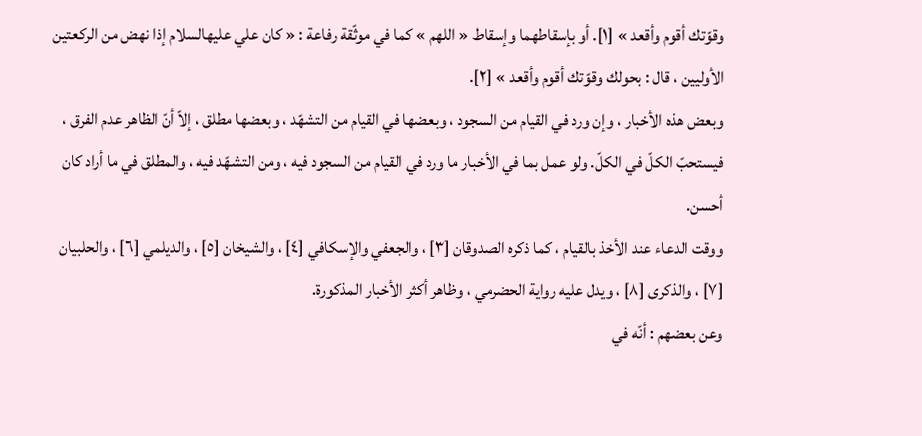وقوّتك أقوم وأقعد » [١]. أو بإسقاطهما وإسقاط « اللهم » كما في موثّقة رفاعة : « كان علي عليهالسلام إذا نهض من الركعتين الأوليين ، قال : بحولك وقوّتك أقوم وأقعد » [٢].
وبعض هذه الأخبار ، وإن ورد في القيام من السجود ، وبعضها في القيام من التشهّد ، وبعضها مطلق ، إلاّ أنّ الظاهر عدم الفرق ، فيستحبّ الكلّ في الكلّ. ولو عمل بما في الأخبار ما ورد في القيام من السجود فيه ، ومن التشهّد فيه ، والمطلق في ما أراد كان أحسن.
ووقت الدعاء عند الأخذ بالقيام ، كما ذكره الصدوقان [٣] ، والجعفي والإسكافي [٤] ، والشيخان [٥] ، والديلمي [٦] ، والحلبيان [٧] ، والذكرى [٨] ، ويدل عليه رواية الحضرمي ، وظاهر أكثر الأخبار المذكورة.
وعن بعضهم : أنّه في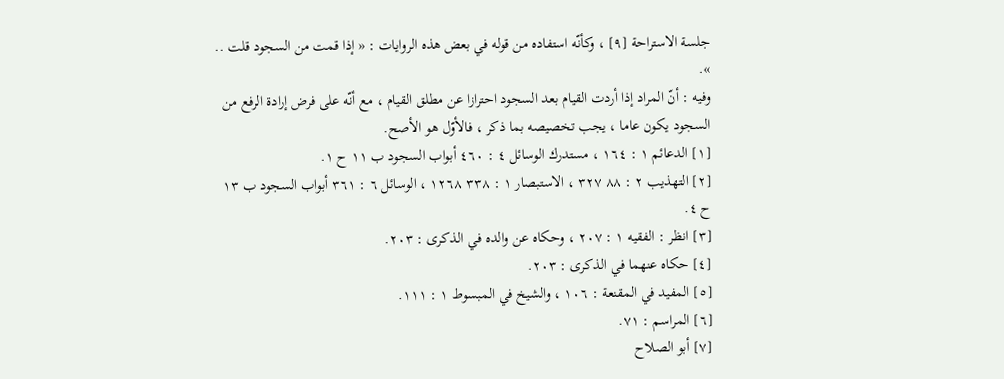جلسة الاستراحة [٩] ، وكأنّه استفاده من قوله في بعض هذه الروايات : « إذا قمت من السجود قلت .. ».
وفيه : أنّ المراد إذا أردت القيام بعد السجود احترازا عن مطلق القيام ، مع أنّه على فرض إرادة الرفع من السجود يكون عاما ، يجب تخصيصه بما ذكر ، فالأوّل هو الأصح.
[١] الدعائم ١ : ١٦٤ ، مستدرك الوسائل ٤ : ٤٦٠ أبواب السجود ب ١١ ح ١.
[٢] التهذيب ٢ : ٨٨ ٣٢٧ ، الاستبصار ١ : ٣٣٨ ١٢٦٨ ، الوسائل ٦ : ٣٦١ أبواب السجود ب ١٣ ح ٤.
[٣] انظر : الفقيه ١ : ٢٠٧ ، وحكاه عن والده في الذكرى : ٢٠٣.
[٤] حكاه عنهما في الذكرى : ٢٠٣.
[٥] المفيد في المقنعة : ١٠٦ ، والشيخ في المبسوط ١ : ١١١.
[٦] المراسم : ٧١.
[٧] أبو الصلاح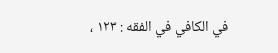في الكافي في الفقه : ١٢٣ ،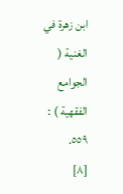ابن زهرة في الغنية ( الجوامع الفقهية ) : ٥٥٩.
[٨]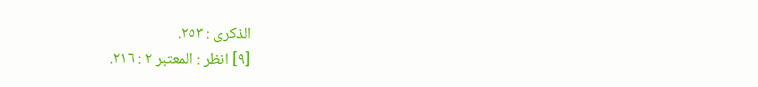الذكرى : ٢٥٣.
[٩] انظر : المعتبر ٢ : ٢١٦.